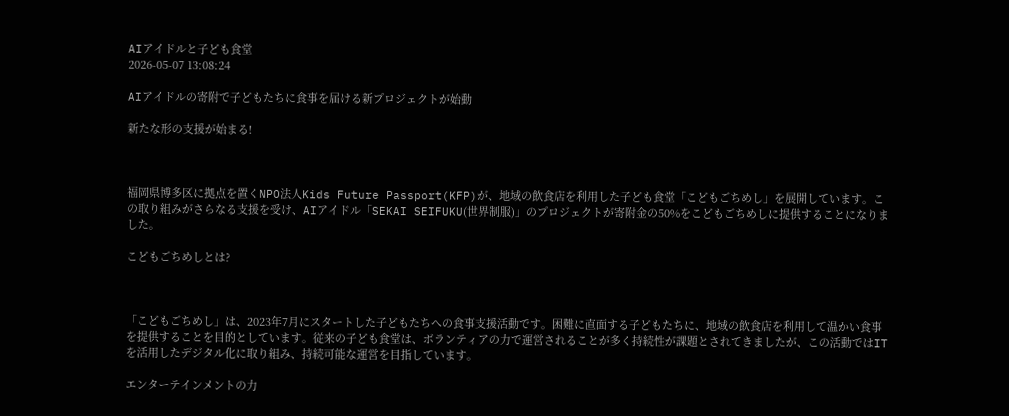AIアイドルと子ども食堂
2026-05-07 13:08:24

AIアイドルの寄附で子どもたちに食事を届ける新プロジェクトが始動

新たな形の支援が始まる!



福岡県博多区に拠点を置くNPO法人Kids Future Passport(KFP)が、地域の飲食店を利用した子ども食堂「こどもごちめし」を展開しています。この取り組みがさらなる支援を受け、AIアイドル「SEKAI SEIFUKU(世界制服)」のプロジェクトが寄附金の50%をこどもごちめしに提供することになりました。

こどもごちめしとは?



「こどもごちめし」は、2023年7月にスタートした子どもたちへの食事支援活動です。困難に直面する子どもたちに、地域の飲食店を利用して温かい食事を提供することを目的としています。従来の子ども食堂は、ボランティアの力で運営されることが多く持続性が課題とされてきましたが、この活動ではITを活用したデジタル化に取り組み、持続可能な運営を目指しています。

エンターテインメントの力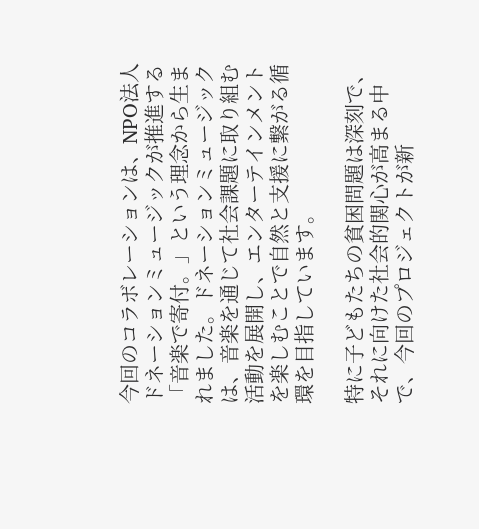今回のコラボレーションは、NPO法人ドネーションミュージックが推進する「音楽で寄付。」という理念から生まれました。ドネーションミュージックは、音楽を通じて社会課題に取り組む活動を展開し、エンターテインメントを楽しむことで自然と支援に繋がる循環を目指しています。

特に子どもたちの貧困問題は深刻で、それに向けた社会的関心が高まる中で、今回のプロジェクトが新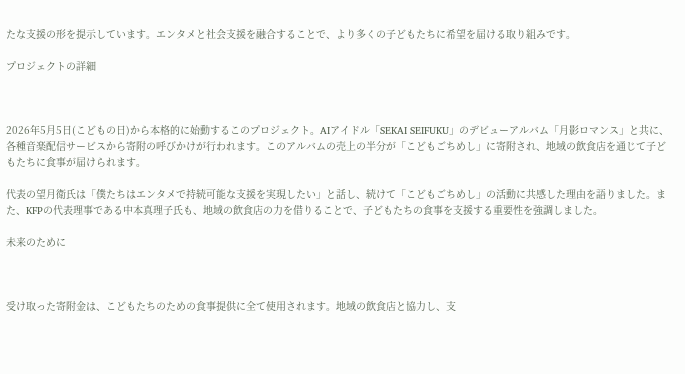たな支援の形を提示しています。エンタメと社会支援を融合することで、より多くの子どもたちに希望を届ける取り組みです。

プロジェクトの詳細



2026年5月5日(こどもの日)から本格的に始動するこのプロジェクト。AIアイドル「SEKAI SEIFUKU」のデビューアルバム「月影ロマンス」と共に、各種音楽配信サービスから寄附の呼びかけが行われます。このアルバムの売上の半分が「こどもごちめし」に寄附され、地域の飲食店を通じて子どもたちに食事が届けられます。

代表の望月衛氏は「僕たちはエンタメで持続可能な支援を実現したい」と話し、続けて「こどもごちめし」の活動に共感した理由を語りました。また、KFPの代表理事である中本真理子氏も、地域の飲食店の力を借りることで、子どもたちの食事を支援する重要性を強調しました。

未来のために



受け取った寄附金は、こどもたちのための食事提供に全て使用されます。地域の飲食店と協力し、支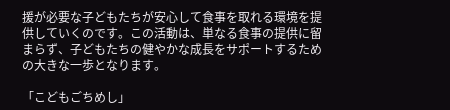援が必要な子どもたちが安心して食事を取れる環境を提供していくのです。この活動は、単なる食事の提供に留まらず、子どもたちの健やかな成長をサポートするための大きな一歩となります。

「こどもごちめし」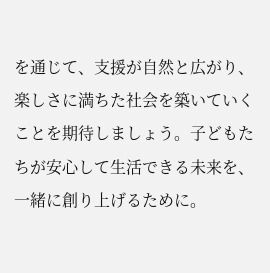を通じて、支援が自然と広がり、楽しさに満ちた社会を築いていくことを期待しましょう。子どもたちが安心して生活できる未来を、一緒に創り上げるために。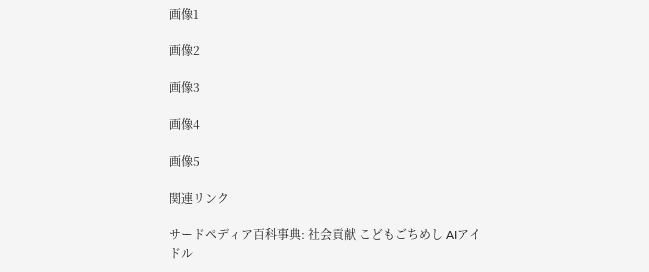画像1

画像2

画像3

画像4

画像5

関連リンク

サードペディア百科事典: 社会貢献 こどもごちめし AIアイドル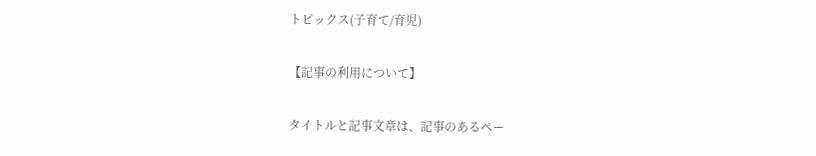トピックス(子育て/育児)

【記事の利用について】

タイトルと記事文章は、記事のあるペー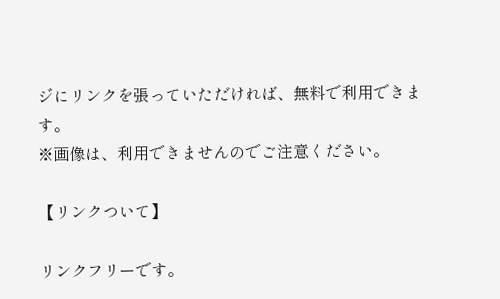ジにリンクを張っていただければ、無料で利用できます。
※画像は、利用できませんのでご注意ください。

【リンクついて】

リンクフリーです。